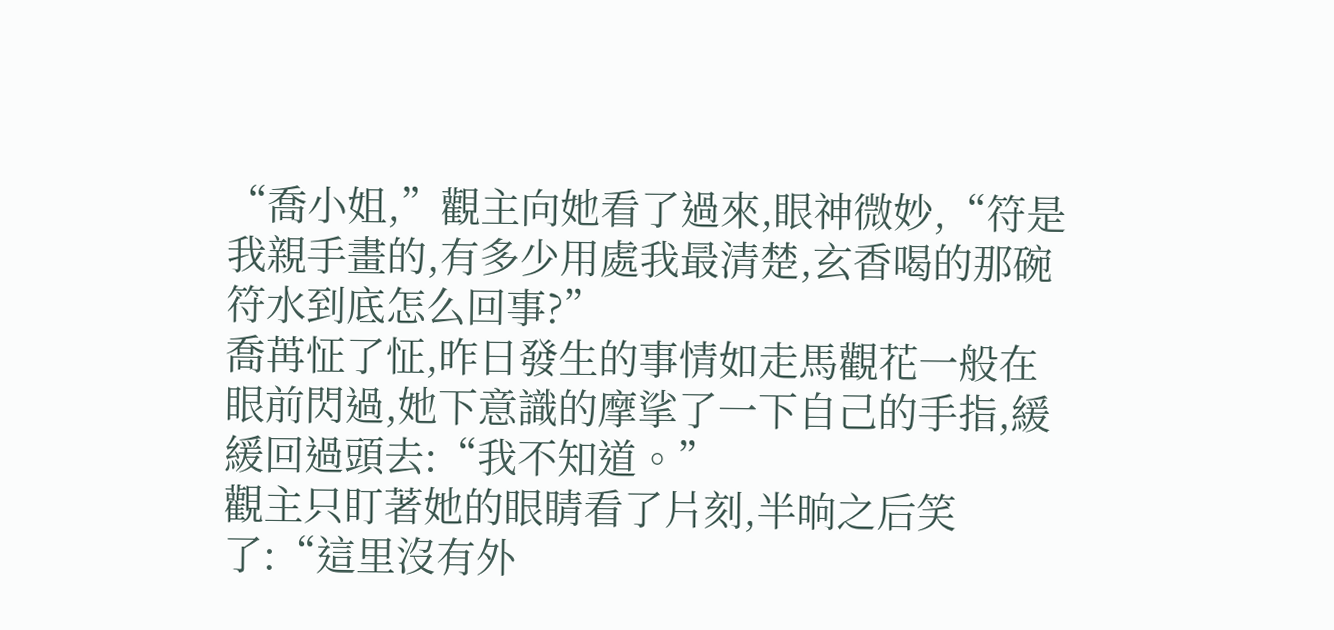“喬小姐,”觀主向她看了過來,眼神微妙,“符是我親手畫的,有多少用處我最清楚,玄香喝的那碗符水到底怎么回事?”
喬苒怔了怔,昨日發生的事情如走馬觀花一般在眼前閃過,她下意識的摩挲了一下自己的手指,緩緩回過頭去:“我不知道。”
觀主只盯著她的眼睛看了片刻,半晌之后笑了:“這里沒有外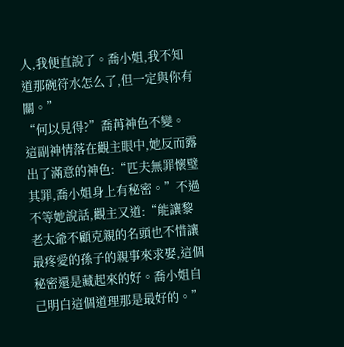人,我便直說了。喬小姐,我不知道那碗符水怎么了,但一定與你有關。”
“何以見得?”喬苒神色不變。
這副神情落在觀主眼中,她反而露出了滿意的神色:“匹夫無罪懷璧其罪,喬小姐身上有秘密。”不過不等她說話,觀主又道:“能讓黎老太爺不顧克親的名頭也不惜讓最疼愛的孫子的親事來求娶,這個秘密還是藏起來的好。喬小姐自己明白這個道理那是最好的。”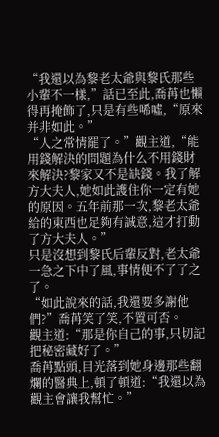“我還以為黎老太爺與黎氏那些小輩不一樣,”話已至此,喬苒也懶得再掩飾了,只是有些唏噓,“原來并非如此。”
“人之常情罷了。”觀主道,“能用錢解決的問題為什么不用錢財來解決?黎家又不是缺錢。我了解方大夫人,她如此護住你一定有她的原因。五年前那一次,黎老太爺給的東西也足夠有誠意,這才打動了方大夫人。”
只是沒想到黎氏后輩反對,老太爺一急之下中了風,事情便不了了之了。
“如此說來的話,我還要多謝他們?”喬苒笑了笑,不置可否。
觀主道:“那是你自己的事,只切記把秘密藏好了。”
喬苒點頭,目光落到她身邊那些翻爛的醫典上,頓了頓道:“我還以為觀主會讓我幫忙。”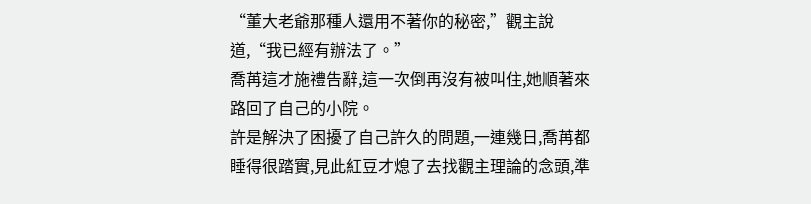“董大老爺那種人還用不著你的秘密,”觀主說道,“我已經有辦法了。”
喬苒這才施禮告辭,這一次倒再沒有被叫住,她順著來路回了自己的小院。
許是解決了困擾了自己許久的問題,一連幾日,喬苒都睡得很踏實,見此紅豆才熄了去找觀主理論的念頭,準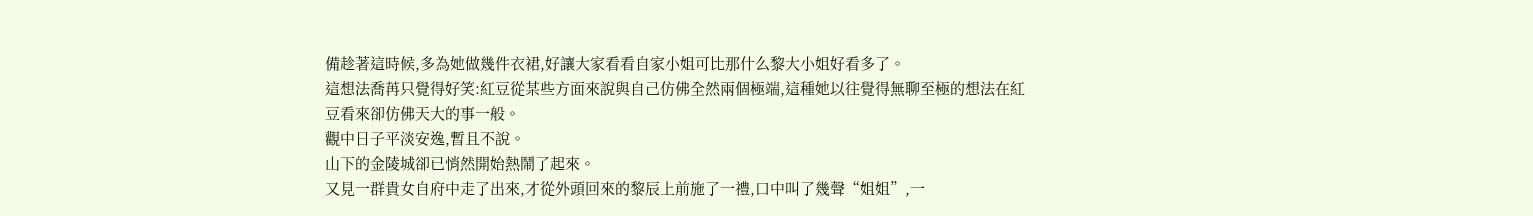備趁著這時候,多為她做幾件衣裙,好讓大家看看自家小姐可比那什么黎大小姐好看多了。
這想法喬苒只覺得好笑:紅豆從某些方面來說與自己仿佛全然兩個極端,這種她以往覺得無聊至極的想法在紅豆看來卻仿佛天大的事一般。
觀中日子平淡安逸,暫且不說。
山下的金陵城卻已悄然開始熱鬧了起來。
又見一群貴女自府中走了出來,才從外頭回來的黎辰上前施了一禮,口中叫了幾聲“姐姐”,一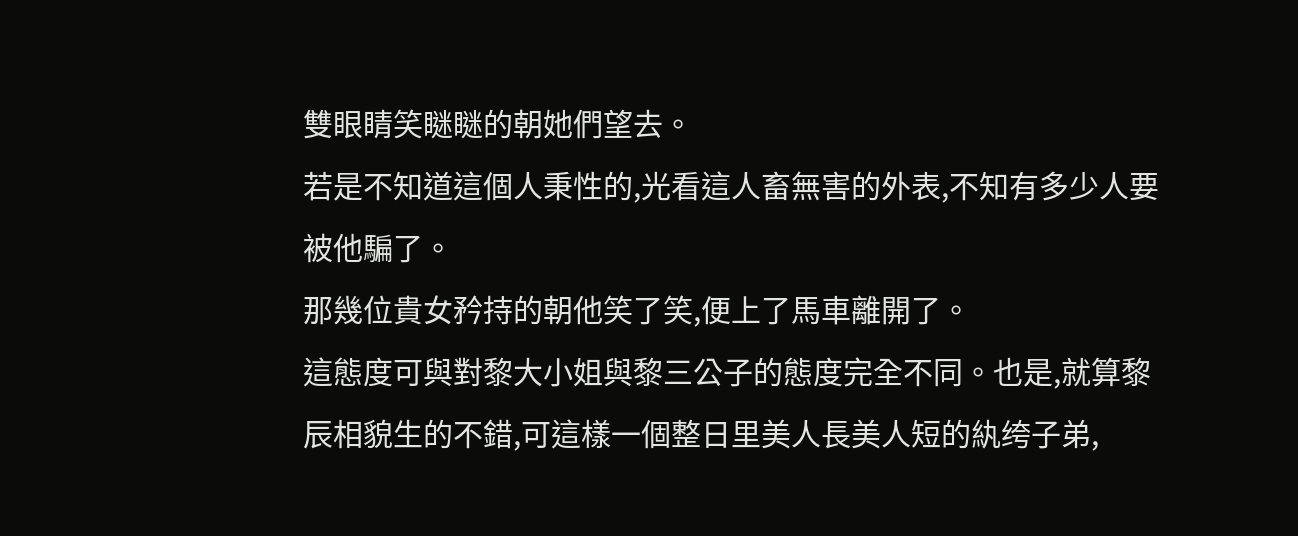雙眼睛笑瞇瞇的朝她們望去。
若是不知道這個人秉性的,光看這人畜無害的外表,不知有多少人要被他騙了。
那幾位貴女矜持的朝他笑了笑,便上了馬車離開了。
這態度可與對黎大小姐與黎三公子的態度完全不同。也是,就算黎辰相貌生的不錯,可這樣一個整日里美人長美人短的紈绔子弟,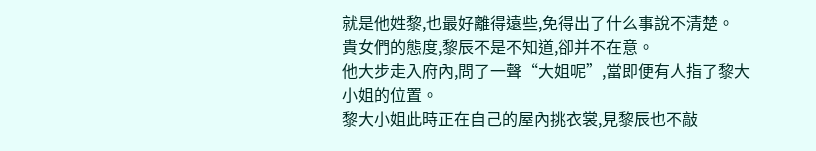就是他姓黎,也最好離得遠些,免得出了什么事說不清楚。
貴女們的態度,黎辰不是不知道,卻并不在意。
他大步走入府內,問了一聲“大姐呢”,當即便有人指了黎大小姐的位置。
黎大小姐此時正在自己的屋內挑衣裳,見黎辰也不敲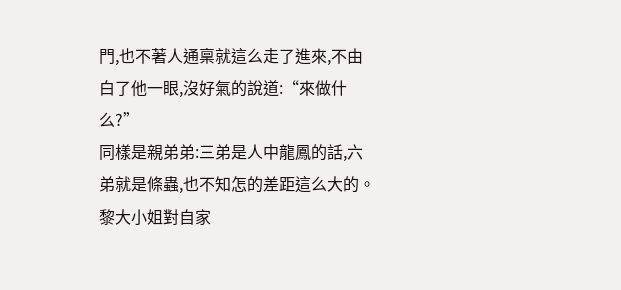門,也不著人通稟就這么走了進來,不由白了他一眼,沒好氣的說道:“來做什么?”
同樣是親弟弟:三弟是人中龍鳳的話,六弟就是條蟲,也不知怎的差距這么大的。黎大小姐對自家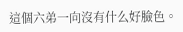這個六弟一向沒有什么好臉色。